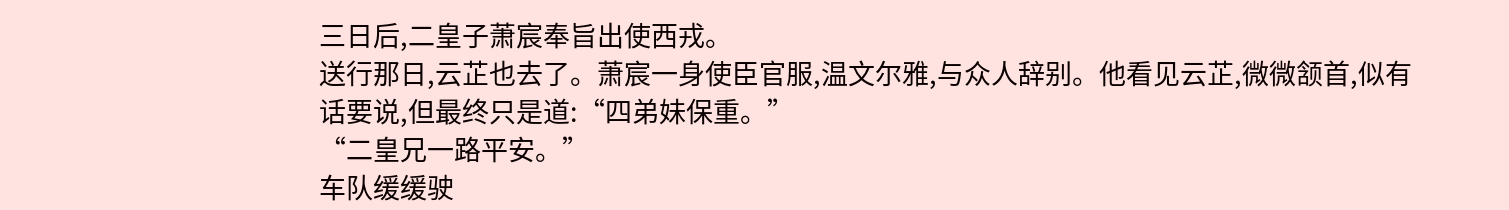三日后,二皇子萧宸奉旨出使西戎。
送行那日,云芷也去了。萧宸一身使臣官服,温文尔雅,与众人辞别。他看见云芷,微微颔首,似有话要说,但最终只是道:“四弟妹保重。”
“二皇兄一路平安。”
车队缓缓驶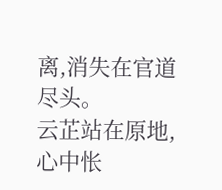离,消失在官道尽头。
云芷站在原地,心中怅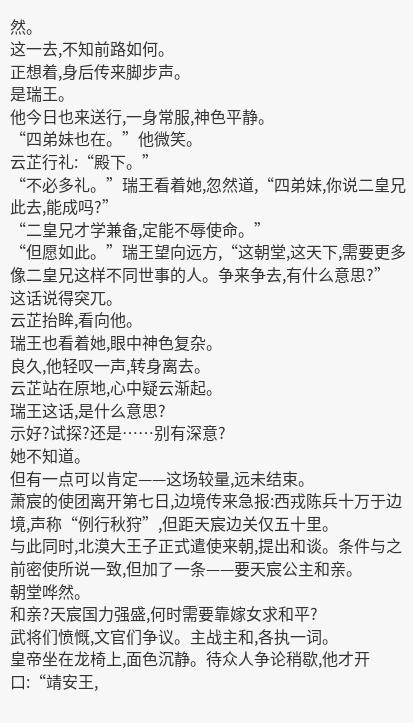然。
这一去,不知前路如何。
正想着,身后传来脚步声。
是瑞王。
他今日也来送行,一身常服,神色平静。
“四弟妹也在。”他微笑。
云芷行礼:“殿下。”
“不必多礼。”瑞王看着她,忽然道,“四弟妹,你说二皇兄此去,能成吗?”
“二皇兄才学兼备,定能不辱使命。”
“但愿如此。”瑞王望向远方,“这朝堂,这天下,需要更多像二皇兄这样不同世事的人。争来争去,有什么意思?”
这话说得突兀。
云芷抬眸,看向他。
瑞王也看着她,眼中神色复杂。
良久,他轻叹一声,转身离去。
云芷站在原地,心中疑云渐起。
瑞王这话,是什么意思?
示好?试探?还是……别有深意?
她不知道。
但有一点可以肯定——这场较量,远未结束。
萧宸的使团离开第七日,边境传来急报:西戎陈兵十万于边境,声称“例行秋狩”,但距天宸边关仅五十里。
与此同时,北漠大王子正式遣使来朝,提出和谈。条件与之前密使所说一致,但加了一条——要天宸公主和亲。
朝堂哗然。
和亲?天宸国力强盛,何时需要靠嫁女求和平?
武将们愤慨,文官们争议。主战主和,各执一词。
皇帝坐在龙椅上,面色沉静。待众人争论稍歇,他才开口:“靖安王,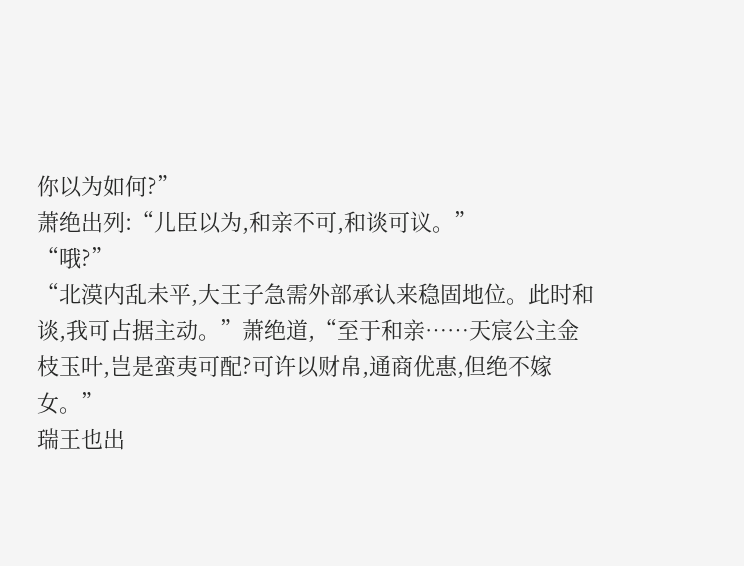你以为如何?”
萧绝出列:“儿臣以为,和亲不可,和谈可议。”
“哦?”
“北漠内乱未平,大王子急需外部承认来稳固地位。此时和谈,我可占据主动。”萧绝道,“至于和亲……天宸公主金枝玉叶,岂是蛮夷可配?可许以财帛,通商优惠,但绝不嫁女。”
瑞王也出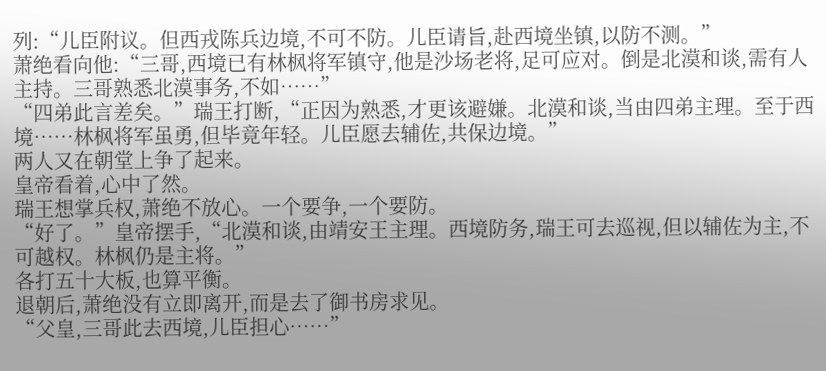列:“儿臣附议。但西戎陈兵边境,不可不防。儿臣请旨,赴西境坐镇,以防不测。”
萧绝看向他:“三哥,西境已有林枫将军镇守,他是沙场老将,足可应对。倒是北漠和谈,需有人主持。三哥熟悉北漠事务,不如……”
“四弟此言差矣。”瑞王打断,“正因为熟悉,才更该避嫌。北漠和谈,当由四弟主理。至于西境……林枫将军虽勇,但毕竟年轻。儿臣愿去辅佐,共保边境。”
两人又在朝堂上争了起来。
皇帝看着,心中了然。
瑞王想掌兵权,萧绝不放心。一个要争,一个要防。
“好了。”皇帝摆手,“北漠和谈,由靖安王主理。西境防务,瑞王可去巡视,但以辅佐为主,不可越权。林枫仍是主将。”
各打五十大板,也算平衡。
退朝后,萧绝没有立即离开,而是去了御书房求见。
“父皇,三哥此去西境,儿臣担心……”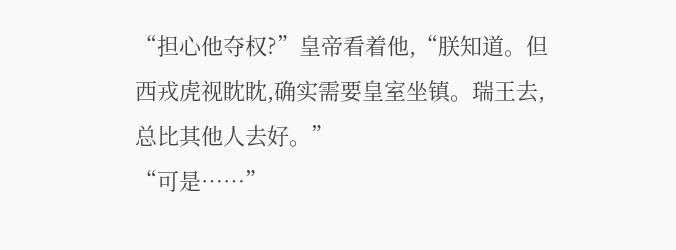“担心他夺权?”皇帝看着他,“朕知道。但西戎虎视眈眈,确实需要皇室坐镇。瑞王去,总比其他人去好。”
“可是……”